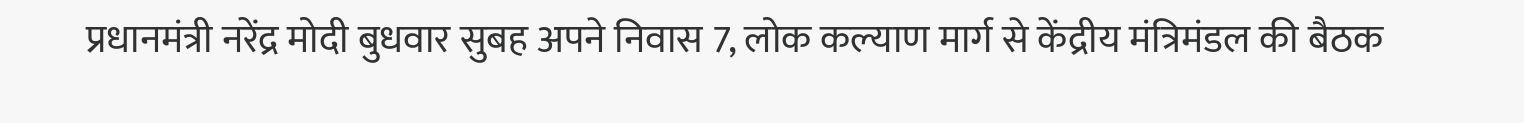प्रधानमंत्री नरेंद्र मोदी बुधवार सुबह अपने निवास 7, लोक कल्याण मार्ग से केंद्रीय मंत्रिमंडल की बैठक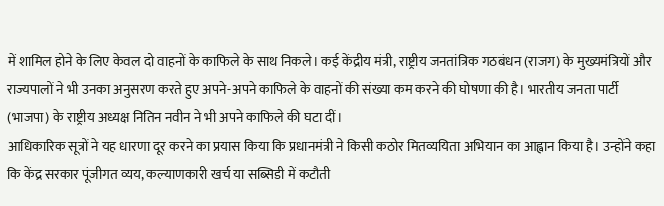में शामिल होने के लिए केवल दो वाहनों के काफिले के साथ निकले। कई केंद्रीय मंत्री, राष्ट्रीय जनतांत्रिक गठबंधन (राजग) के मुख्यमंत्रियों और राज्यपालों ने भी उनका अनुसरण करते हुए अपने-अपने काफिले के वाहनों की संख्या कम करने की घोषणा की है। भारतीय जनता पार्टी (भाजपा) के राष्ट्रीय अध्यक्ष नितिन नवीन ने भी अपने काफिले की घटा दीं।
आधिकारिक सूत्रों ने यह धारणा दूर करने का प्रयास किया कि प्रधानमंत्री ने किसी कठोर मितव्ययिता अभियान का आह्वान किया है। उन्होंने कहा कि केंद्र सरकार पूंजीगत व्यय, कल्याणकारी खर्च या सब्सिडी में कटौती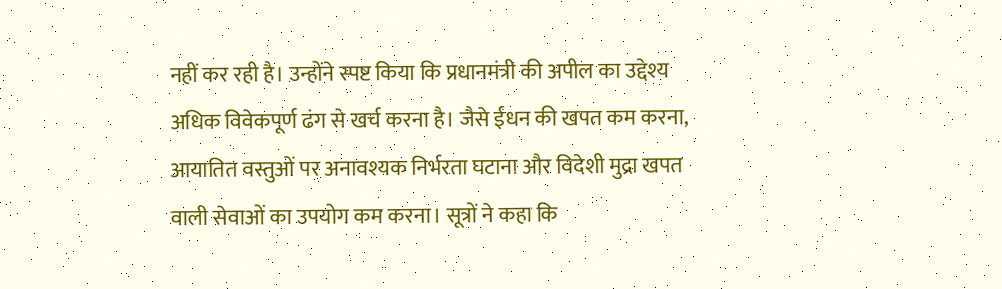नहीं कर रही है। उन्होंने स्पष्ट किया कि प्रधानमंत्री की अपील का उद्देश्य अधिक विवेकपूर्ण ढंग से खर्च करना है। जैसे ईंधन की खपत कम करना, आयातित वस्तुओं पर अनावश्यक निर्भरता घटाना और विदेशी मुद्रा खपत वाली सेवाओं का उपयोग कम करना। सूत्रों ने कहा कि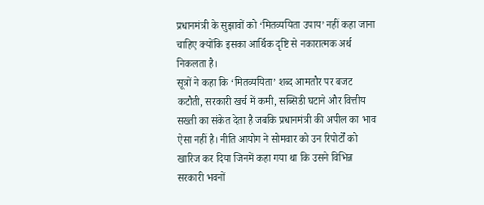प्रधानमंत्री के सुझावों को ‘मितव्ययिता उपाय’ नहीं कहा जाना चाहिए क्योंकि इसका आर्थिक दृष्टि से नकारात्मक अर्थ निकलता है।
सूत्रों ने कहा कि ‘मितव्ययिता’ शब्द आमतौर पर बजट कटौती, सरकारी खर्च में कमी, सब्सिडी घटाने और वित्तीय सख्ती का संकेत देता है जबकि प्रधानमंत्री की अपील का भाव ऐसा नहीं है। नीति आयोग ने सोमवार को उन रिपोर्टों को खारिज कर दिया जिनमें कहा गया था कि उसने विभिन्न सरकारी भवनों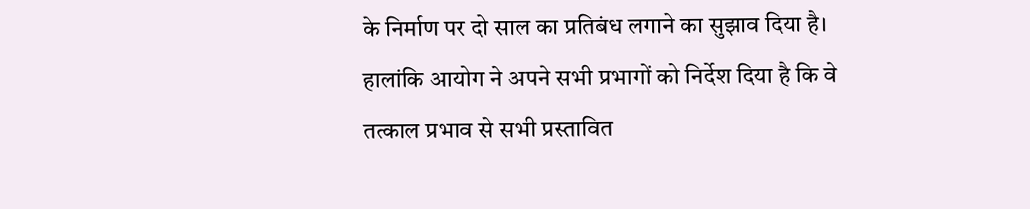के निर्माण पर दो साल का प्रतिबंध लगाने का सुझाव दिया है। हालांकि आयोग ने अपने सभी प्रभागों को निर्देश दिया है कि वे तत्काल प्रभाव से सभी प्रस्तावित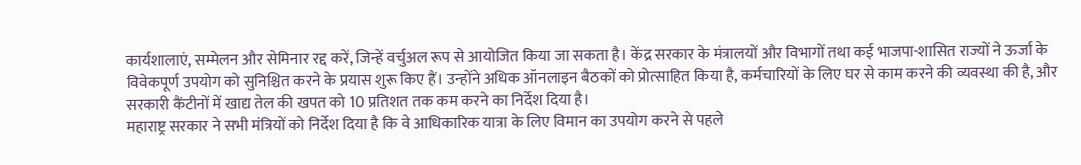कार्यशालाएं, सम्मेलन और सेमिनार रद्द करें, जिन्हें वर्चुअल रूप से आयोजित किया जा सकता है। केंद्र सरकार के मंत्रालयों और विभागों तथा कई भाजपा-शासित राज्यों ने ऊर्जा के विवेकपूर्ण उपयोग को सुनिश्चित करने के प्रयास शुरू किए हैं। उन्होंने अधिक ऑनलाइन बैठकों को प्रोत्साहित किया है, कर्मचारियों के लिए घर से काम करने की व्यवस्था की है, और सरकारी कैंटीनों में खाद्य तेल की खपत को 10 प्रतिशत तक कम करने का निर्देश दिया है।
महाराष्ट्र सरकार ने सभी मंत्रियों को निर्देश दिया है कि वे आधिकारिक यात्रा के लिए विमान का उपयोग करने से पहले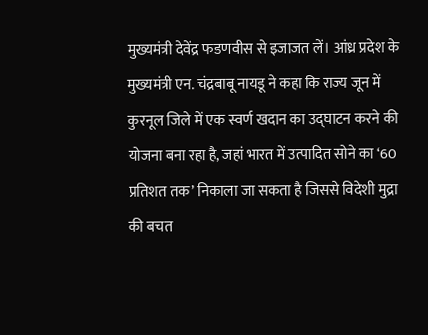मुख्यमंत्री देवेंद्र फडणवीस से इजाजत लें। आंध्र प्रदेश के मुख्यमंत्री एन. चंद्रबाबू नायडू ने कहा कि राज्य जून में कुरनूल जिले में एक स्वर्ण खदान का उद्घाटन करने की योजना बना रहा है, जहां भारत में उत्पादित सोने का ‘60 प्रतिशत तक’ निकाला जा सकता है जिससे विदेशी मुद्रा की बचत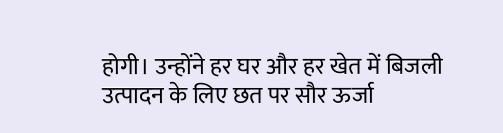होगी। उन्होंने हर घर और हर खेत में बिजली उत्पादन के लिए छत पर सौर ऊर्जा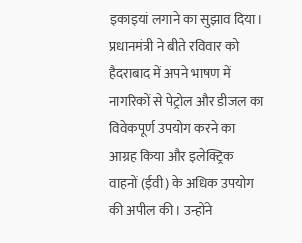इकाइयां लगाने का सुझाव दिया।
प्रधानमंत्री ने बीते रविवार को हैदराबाद में अपने भाषण में नागरिकों से पेट्रोल और डीजल का विवेकपूर्ण उपयोग करने का आग्रह किया और इलेक्ट्रिक वाहनों (ईवी) के अधिक उपयोग की अपील की। उन्होंने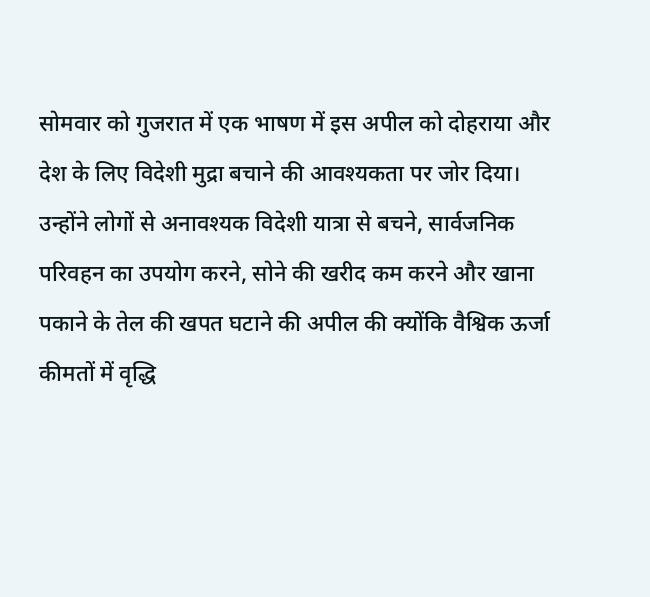सोमवार को गुजरात में एक भाषण में इस अपील को दोहराया और देश के लिए विदेशी मुद्रा बचाने की आवश्यकता पर जोर दिया। उन्होंने लोगों से अनावश्यक विदेशी यात्रा से बचने, सार्वजनिक परिवहन का उपयोग करने, सोने की खरीद कम करने और खाना पकाने के तेल की खपत घटाने की अपील की क्योंकि वैश्विक ऊर्जा कीमतों में वृद्धि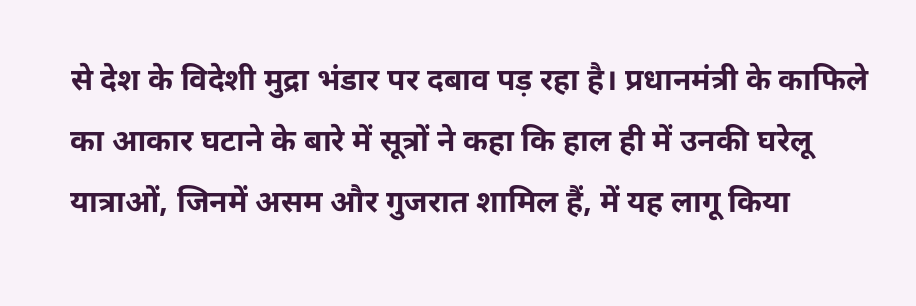से देश के विदेशी मुद्रा भंडार पर दबाव पड़ रहा है। प्रधानमंत्री के काफिले का आकार घटाने के बारे में सूत्रों ने कहा कि हाल ही में उनकी घरेलू यात्राओं, जिनमें असम और गुजरात शामिल हैं, में यह लागू किया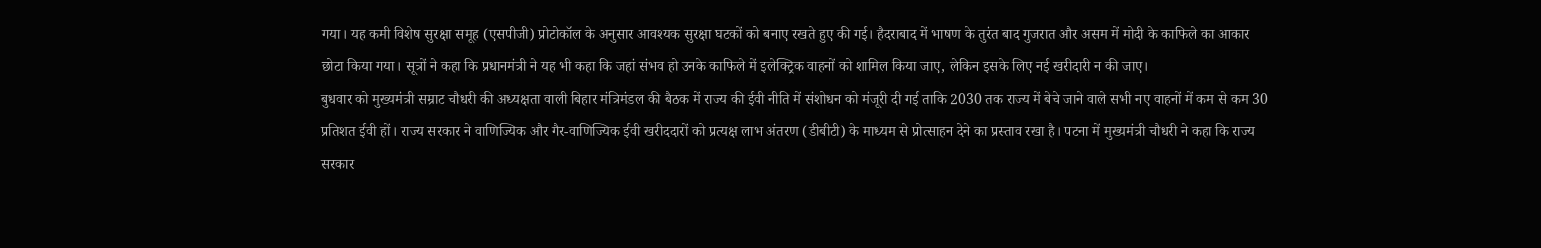गया। यह कमी विशेष सुरक्षा समूह (एसपीजी) प्रोटोकॉल के अनुसार आवश्यक सुरक्षा घटकों को बनाए रखते हुए की गई। हैदराबाद में भाषण के तुरंत बाद गुजरात और असम में मोदी के काफिले का आकार छोटा किया गया। सूत्रों ने कहा कि प्रधानमंत्री ने यह भी कहा कि जहां संभव हो उनके काफिले में इलेक्ट्रिक वाहनों को शामिल किया जाए, लेकिन इसके लिए नई खरीदारी न की जाए।
बुधवार को मुख्यमंत्री सम्राट चौधरी की अध्यक्षता वाली बिहार मंत्रिमंडल की बैठक में राज्य की ईवी नीति में संशोधन को मंजूरी दी गई ताकि 2030 तक राज्य में बेचे जाने वाले सभी नए वाहनों में कम से कम 30 प्रतिशत ईवी हों। राज्य सरकार ने वाणिज्यिक और गैर-वाणिज्यिक ईवी खरीददारों को प्रत्यक्ष लाभ अंतरण (डीबीटी) के माध्यम से प्रोत्साहन देने का प्रस्ताव रखा है। पटना में मुख्यमंत्री चौधरी ने कहा कि राज्य सरकार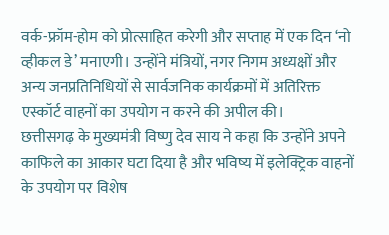वर्क-फ्रॉम-होम को प्रोत्साहित करेगी और सप्ताह में एक दिन ‘नो व्हीकल डे’ मनाएगी। उन्होंने मंत्रियों, नगर निगम अध्यक्षों और अन्य जनप्रतिनिधियों से सार्वजनिक कार्यक्रमों में अतिरिक्त एस्कॉर्ट वाहनों का उपयोग न करने की अपील की।
छत्तीसगढ़ के मुख्यमंत्री विष्णु देव साय ने कहा कि उन्होंने अपने काफिले का आकार घटा दिया है और भविष्य में इलेक्ट्रिक वाहनों के उपयोग पर विशेष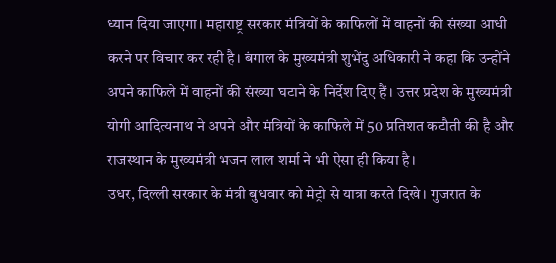ध्यान दिया जाएगा। महाराष्ट्र सरकार मंत्रियों के काफिलों में वाहनों की संख्या आधी करने पर विचार कर रही है। बंगाल के मुख्यमंत्री शुभेंदु अधिकारी ने कहा कि उन्होंने अपने काफिले में वाहनों की संख्या घटाने के निर्देश दिए हैं। उत्तर प्रदेश के मुख्यमंत्री योगी आदित्यनाथ ने अपने और मंत्रियों के काफिले में 50 प्रतिशत कटौती की है और राजस्थान के मुख्यमंत्री भजन लाल शर्मा ने भी ऐसा ही किया है।
उधर, दिल्ली सरकार के मंत्री बुधवार को मेट्रो से यात्रा करते दिखे। गुजरात के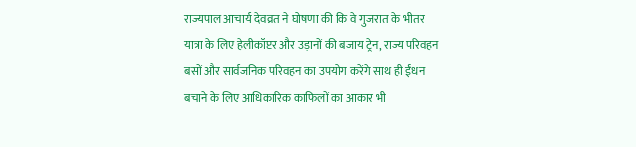राज्यपाल आचार्य देवव्रत ने घोषणा की कि वे गुजरात के भीतर यात्रा के लिए हेलीकॉप्टर और उड़ानों की बजाय ट्रेन, राज्य परिवहन बसों और सार्वजनिक परिवहन का उपयोग करेंगे साथ ही ईंधन बचाने के लिए आधिकारिक काफिलों का आकार भी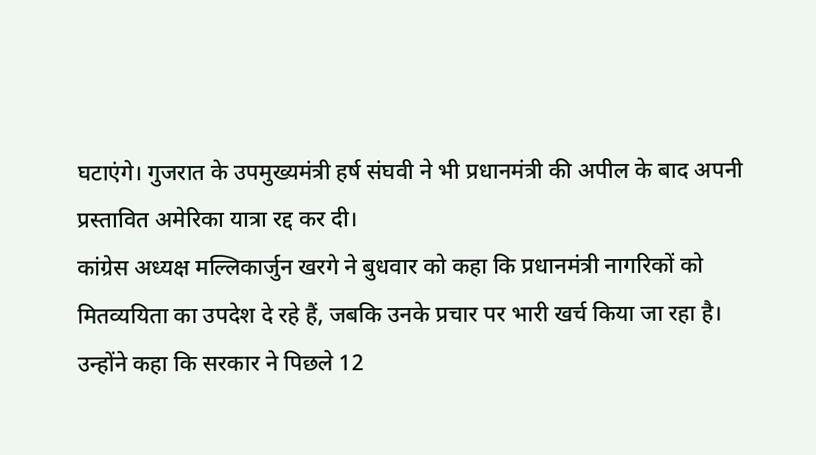घटाएंगे। गुजरात के उपमुख्यमंत्री हर्ष संघवी ने भी प्रधानमंत्री की अपील के बाद अपनी प्रस्तावित अमेरिका यात्रा रद्द कर दी।
कांग्रेस अध्यक्ष मल्लिकार्जुन खरगे ने बुधवार को कहा कि प्रधानमंत्री नागरिकों को मितव्ययिता का उपदेश दे रहे हैं, जबकि उनके प्रचार पर भारी खर्च किया जा रहा है। उन्होंने कहा कि सरकार ने पिछले 12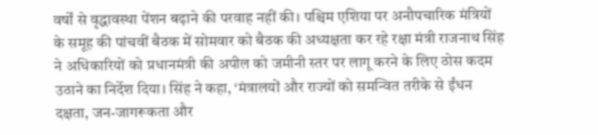वर्षों से वृद्धावस्था पेंशन बढ़ाने की परवाह नहीं की। पश्चिम एशिया पर अनौपचारिक मंत्रियों के समूह की पांचवीं बैठक में सोमवार को बैठक की अध्यक्षता कर रहे रक्षा मंत्री राजनाथ सिंह ने अधिकारियों को प्रधानमंत्री की अपील को जमीनी स्तर पर लागू करने के लिए ठोस कदम उठाने का निर्देश दिया। सिंह ने कहा, ‘मंत्रालयों और राज्यों को समन्वित तरीके से ईंधन दक्षता, जन-जागरूकता और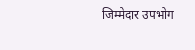जिम्मेदार उपभोग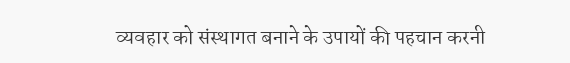व्यवहार को संस्थागत बनाने के उपायों की पहचान करनी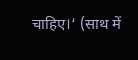चाहिए।‘ (साथ में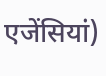एजेंसियां)